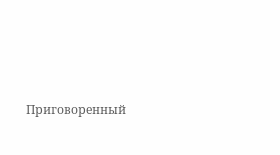Приговоренный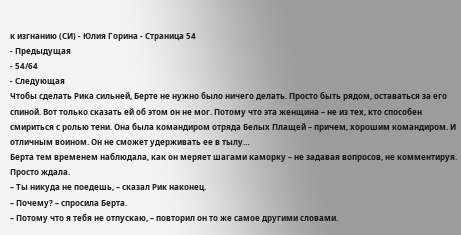к изгнанию (СИ) - Юлия Горина - Страница 54
- Предыдущая
- 54/64
- Следующая
Чтобы сделать Рика сильней, Берте не нужно было ничего делать. Просто быть рядом, оставаться за его спиной. Вот только сказать ей об этом он не мог. Потому что эта женщина – не из тех, кто способен смириться с ролью тени. Она была командиром отряда Белых Плащей – причем, хорошим командиром. И отличным воином. Он не сможет удерживать ее в тылу…
Берта тем временем наблюдала, как он меряет шагами каморку – не задавая вопросов, не комментируя. Просто ждала.
– Ты никуда не поедешь, – сказал Рик наконец.
– Почему? – спросила Берта.
– Потому что я тебя не отпускаю, – повторил он то же самое другими словами.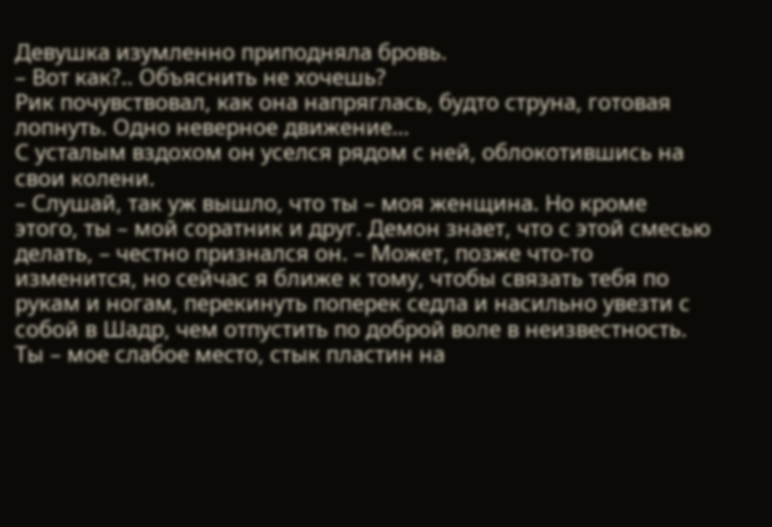Девушка изумленно приподняла бровь.
– Вот как?.. Объяснить не хочешь?
Рик почувствовал, как она напряглась, будто струна, готовая лопнуть. Одно неверное движение…
С усталым вздохом он уселся рядом с ней, облокотившись на свои колени.
– Слушай, так уж вышло, что ты – моя женщина. Но кроме этого, ты – мой соратник и друг. Демон знает, что с этой смесью делать, – честно признался он. – Может, позже что-то изменится, но сейчас я ближе к тому, чтобы связать тебя по рукам и ногам, перекинуть поперек седла и насильно увезти с собой в Шадр, чем отпустить по доброй воле в неизвестность. Ты – мое слабое место, стык пластин на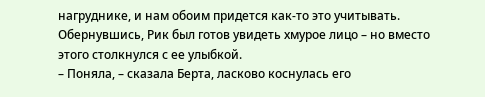нагруднике, и нам обоим придется как-то это учитывать.
Обернувшись, Рик был готов увидеть хмурое лицо – но вместо этого столкнулся с ее улыбкой.
– Поняла, – сказала Берта, ласково коснулась его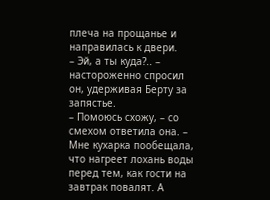плеча на прощанье и направилась к двери.
– Эй, а ты куда?.. – настороженно спросил он, удерживая Берту за запястье.
– Помоюсь схожу, – со смехом ответила она. – Мне кухарка пообещала, что нагреет лохань воды перед тем, как гости на завтрак повалят. А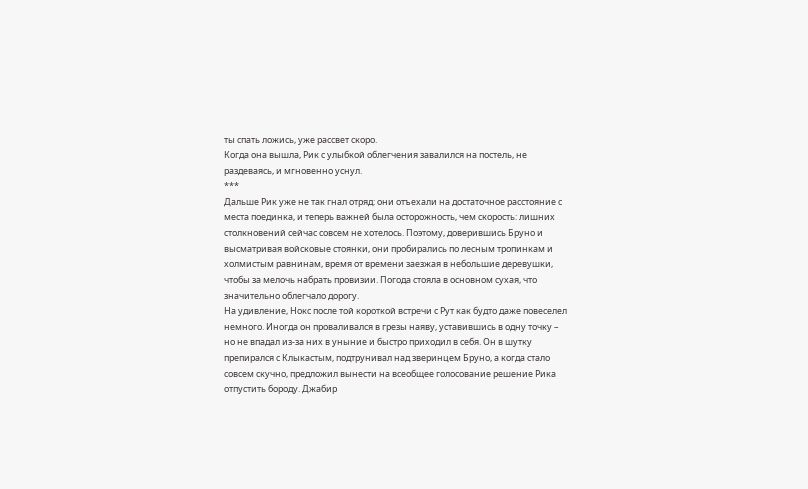ты спать ложись, уже рассвет скоро.
Когда она вышла, Рик с улыбкой облегчения завалился на постель, не раздеваясь, и мгновенно уснул.
***
Дальше Рик уже не так гнал отряд: они отъехали на достаточное расстояние с места поединка, и теперь важней была осторожность, чем скорость: лишних столкновений сейчас совсем не хотелось. Поэтому, доверившись Бруно и высматривая войсковые стоянки, они пробирались по лесным тропинкам и холмистым равнинам, время от времени заезжая в небольшие деревушки, чтобы за мелочь набрать провизии. Погода стояла в основном сухая, что значительно облегчало дорогу.
На удивление, Нокс после той короткой встречи с Рут как будто даже повеселел немного. Иногда он проваливался в грезы наяву, уставившись в одну точку – но не впадал из-за них в уныние и быстро приходил в себя. Он в шутку препирался с Клыкастым, подтрунивал над зверинцем Бруно, а когда стало совсем скучно, предложил вынести на всеобщее голосование решение Рика отпустить бороду. Джабир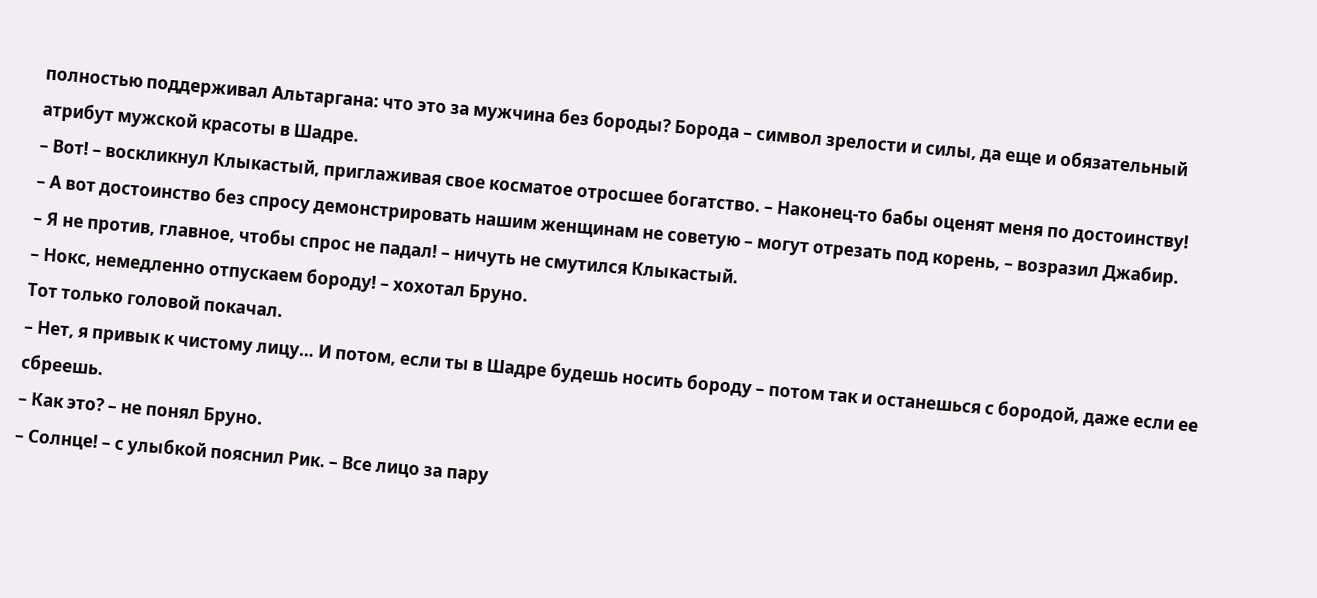полностью поддерживал Альтаргана: что это за мужчина без бороды? Борода – символ зрелости и силы, да еще и обязательный атрибут мужской красоты в Шадре.
– Вот! – воскликнул Клыкастый, приглаживая свое косматое отросшее богатство. – Наконец-то бабы оценят меня по достоинству!
– А вот достоинство без спросу демонстрировать нашим женщинам не советую – могут отрезать под корень, – возразил Джабир.
– Я не против, главное, чтобы спрос не падал! – ничуть не смутился Клыкастый.
– Нокс, немедленно отпускаем бороду! – хохотал Бруно.
Тот только головой покачал.
– Нет, я привык к чистому лицу… И потом, если ты в Шадре будешь носить бороду – потом так и останешься с бородой, даже если ее сбреешь.
– Как это? – не понял Бруно.
– Солнце! – с улыбкой пояснил Рик. – Все лицо за пару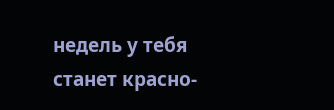недель у тебя станет красно-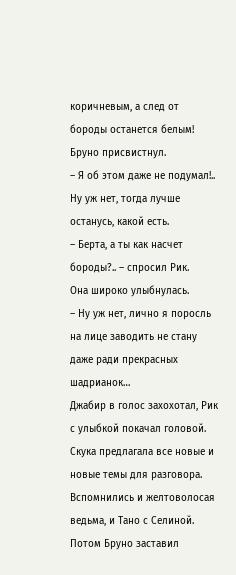коричневым, а след от бороды останется белым!
Бруно присвистнул.
– Я об этом даже не подумал!.. Ну уж нет, тогда лучше останусь, какой есть.
– Берта, а ты как насчет бороды?.. – спросил Рик.
Она широко улыбнулась.
– Ну уж нет, лично я поросль на лице заводить не стану даже ради прекрасных шадрианок…
Джабир в голос захохотал, Рик с улыбкой покачал головой.
Скука предлагала все новые и новые темы для разговора. Вспомнились и желтоволосая ведьма, и Тано с Селиной. Потом Бруно заставил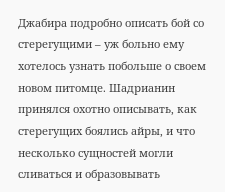Джабира подробно описать бой со стерегущими – уж больно ему хотелось узнать побольше о своем новом питомце. Шадрианин принялся охотно описывать, как стерегущих боялись айры, и что несколько сущностей могли сливаться и образовывать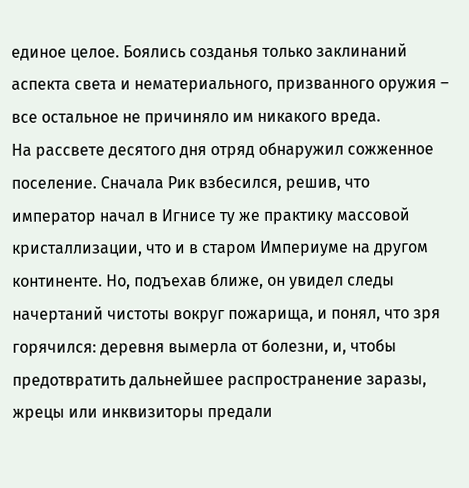единое целое. Боялись созданья только заклинаний аспекта света и нематериального, призванного оружия – все остальное не причиняло им никакого вреда.
На рассвете десятого дня отряд обнаружил сожженное поселение. Сначала Рик взбесился, решив, что император начал в Игнисе ту же практику массовой кристаллизации, что и в старом Империуме на другом континенте. Но, подъехав ближе, он увидел следы начертаний чистоты вокруг пожарища, и понял, что зря горячился: деревня вымерла от болезни, и, чтобы предотвратить дальнейшее распространение заразы, жрецы или инквизиторы предали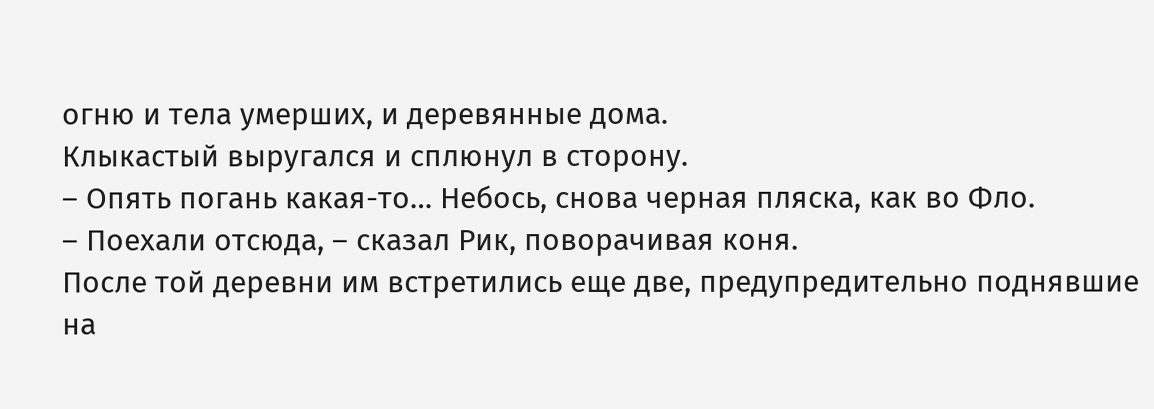огню и тела умерших, и деревянные дома.
Клыкастый выругался и сплюнул в сторону.
– Опять погань какая-то… Небось, снова черная пляска, как во Фло.
– Поехали отсюда, – сказал Рик, поворачивая коня.
После той деревни им встретились еще две, предупредительно поднявшие на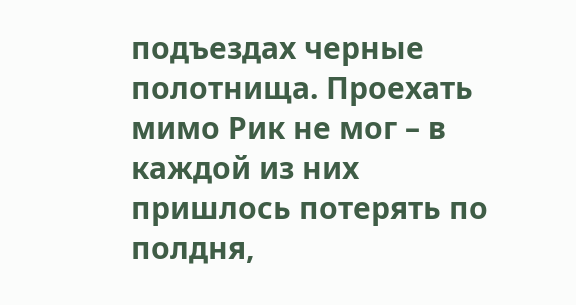подъездах черные полотнища. Проехать мимо Рик не мог – в каждой из них пришлось потерять по полдня,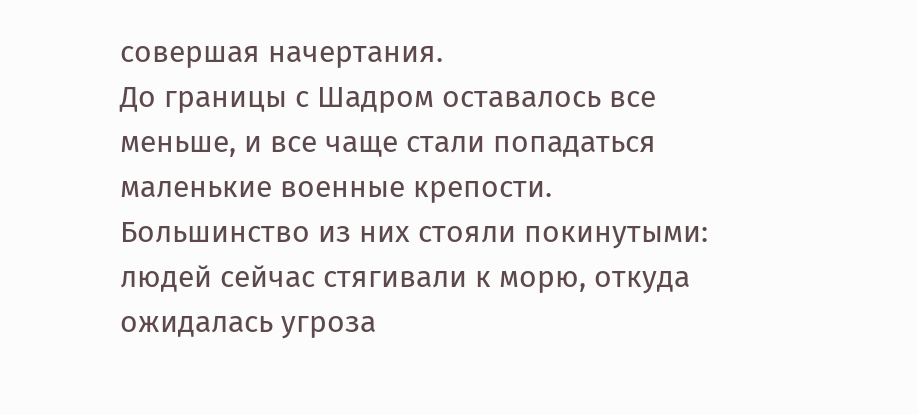совершая начертания.
До границы с Шадром оставалось все меньше, и все чаще стали попадаться маленькие военные крепости. Большинство из них стояли покинутыми: людей сейчас стягивали к морю, откуда ожидалась угроза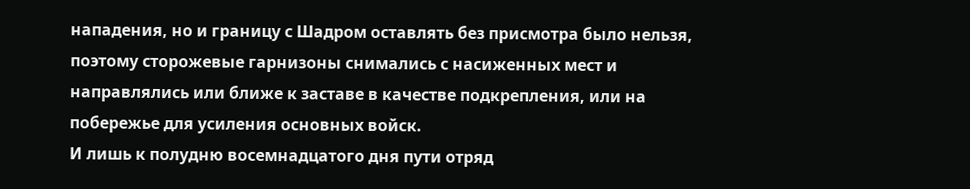нападения, но и границу с Шадром оставлять без присмотра было нельзя, поэтому сторожевые гарнизоны снимались с насиженных мест и направлялись или ближе к заставе в качестве подкрепления, или на побережье для усиления основных войск.
И лишь к полудню восемнадцатого дня пути отряд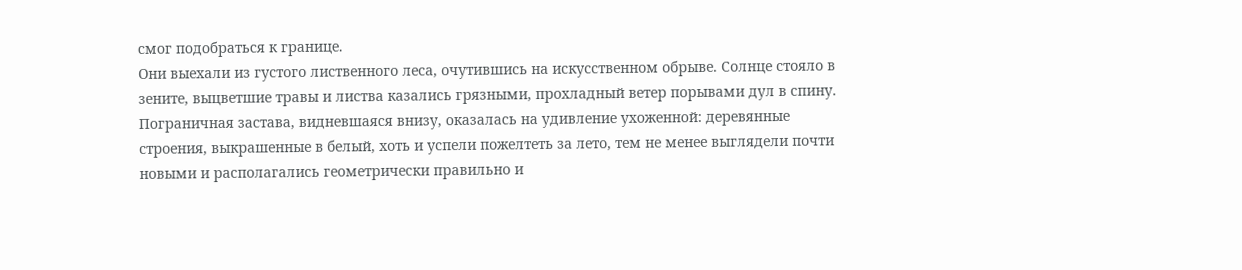смог подобраться к границе.
Они выехали из густого лиственного леса, очутившись на искусственном обрыве. Солнце стояло в зените, выцветшие травы и листва казались грязными, прохладный ветер порывами дул в спину. Пограничная застава, видневшаяся внизу, оказалась на удивление ухоженной: деревянные строения, выкрашенные в белый, хоть и успели пожелтеть за лето, тем не менее выглядели почти новыми и располагались геометрически правильно и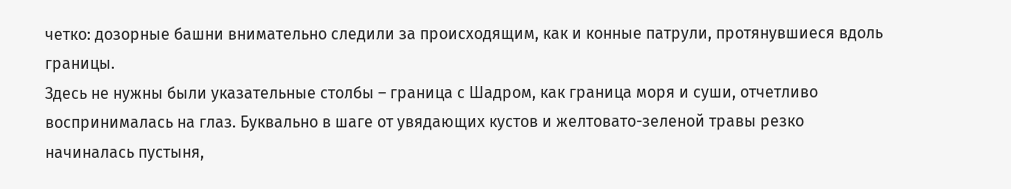четко: дозорные башни внимательно следили за происходящим, как и конные патрули, протянувшиеся вдоль границы.
Здесь не нужны были указательные столбы – граница с Шадром, как граница моря и суши, отчетливо воспринималась на глаз. Буквально в шаге от увядающих кустов и желтовато-зеленой травы резко начиналась пустыня,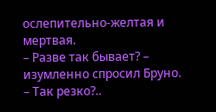ослепительно-желтая и мертвая.
– Разве так бывает? – изумленно спросил Бруно. – Так резко?..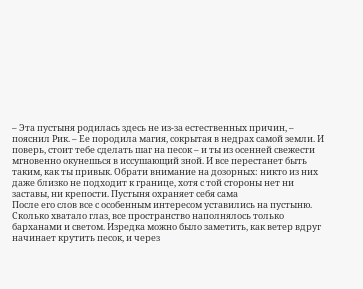– Эта пустыня родилась здесь не из-за естественных причин, – пояснил Рик. – Ее породила магия, сокрытая в недрах самой земли. И поверь, стоит тебе сделать шаг на песок – и ты из осенней свежести мгновенно окунешься в иссушающий зной. И все перестанет быть таким, как ты привык. Обрати внимание на дозорных: никто из них даже близко не подходит к границе, хотя с той стороны нет ни заставы, ни крепости. Пустыня охраняет себя сама
После его слов все с особенным интересом уставились на пустыню.
Сколько хватало глаз, все пространство наполнялось только барханами и светом. Изредка можно было заметить, как ветер вдруг начинает крутить песок, и через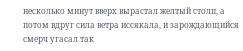несколько минут вверх вырастал желтый столп, а потом вдруг сила ветра иссякала, и зарождающийся смерч угасал так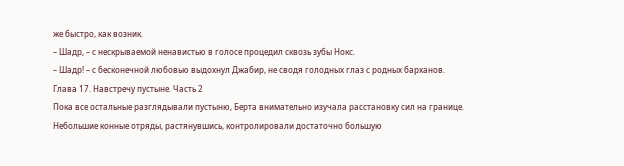же быстро, как возник.
– Шадр, – с нескрываемой ненавистью в голосе процедил сквозь зубы Нокс.
– Шадр! – с бесконечной любовью выдохнул Джабир, не сводя голодных глаз с родных барханов.
Глава 17. Навстречу пустыне. Часть 2
Пока все остальные разглядывали пустыню, Берта внимательно изучала расстановку сил на границе.
Небольшие конные отряды, растянувшись, контролировали достаточно большую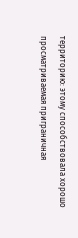территорию: этому способствовала хорошо просматриваемая приграничная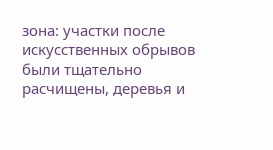зона: участки после искусственных обрывов были тщательно расчищены, деревья и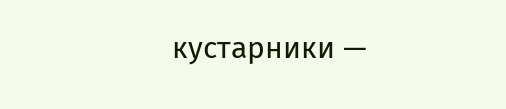кустарники —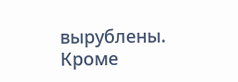вырублены. Кроме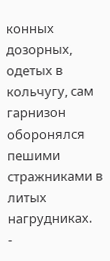конных дозорных, одетых в кольчугу, сам гарнизон оборонялся пешими стражниками в литых нагрудниках.
-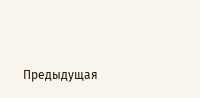Предыдущая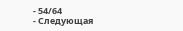- 54/64
- Следующая